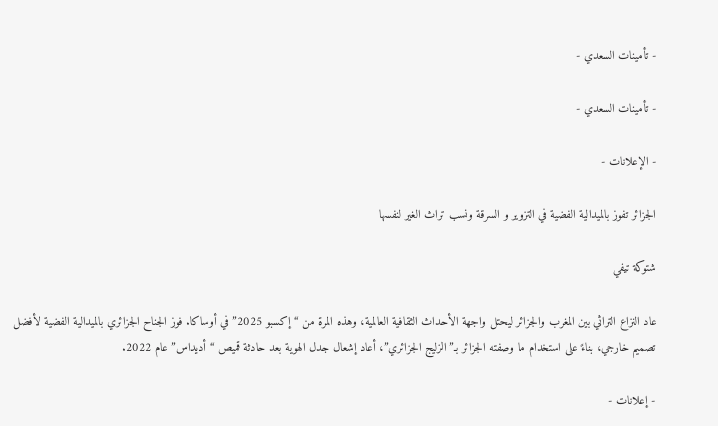- تأمينات السعدي -

- تأمينات السعدي -

- الإعلانات -

الجزائر تفوز بالميدالية الفضية في التزوير و السرقة ونسب تراث الغير لنفسها

شتوكة تيفي

عاد النزاع التراثي بين المغرب والجزائر ليحتل واجهة الأحداث الثقافية العالمية، وهذه المرة من “إكسبو 2025” في أوساكا. فوز الجناح الجزائري بالميدالية الفضية لأفضل تصميم خارجي، بناءً على استخدام ما وصفته الجزائر بـ”الزليج الجزائري”، أعاد إشعال جدل الهوية بعد حادثة قميص “أديداس” عام 2022.

- إعلانات -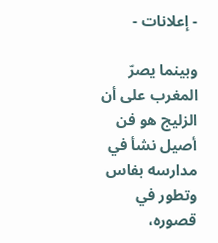- إعلانات -

وبينما يصرّ المغرب على أن الزليج هو فن أصيل نشأ في مدارسه بفاس وتطور في قصوره،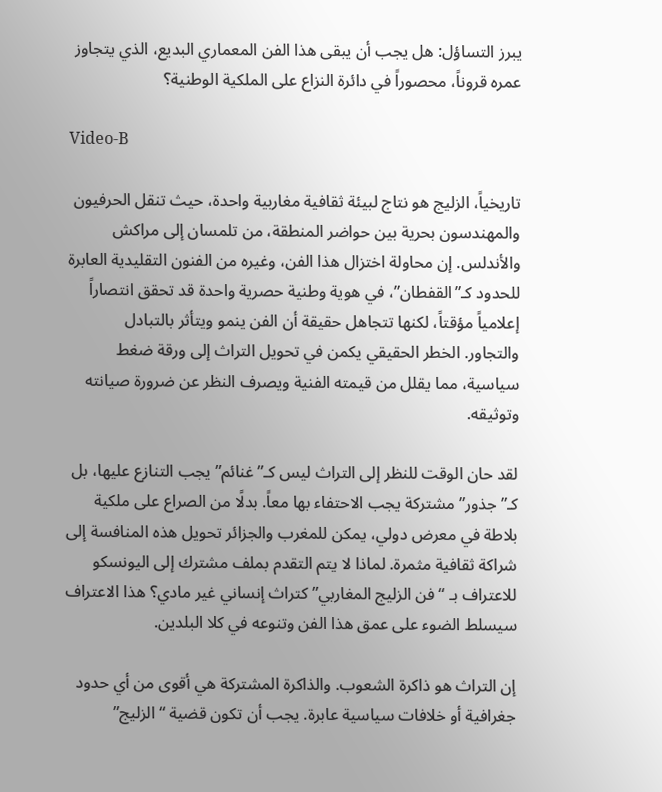يبرز التساؤل: هل يجب أن يبقى هذا الفن المعماري البديع، الذي يتجاوز عمره قروناً، محصوراً في دائرة النزاع على الملكية الوطنية؟

Video-B

تاريخياً، الزليج هو نتاج لبيئة ثقافية مغاربية واحدة، حيث تنقل الحرفيون والمهندسون بحرية بين حواضر المنطقة، من تلمسان إلى مراكش والأندلس. إن محاولة اختزال هذا الفن، وغيره من الفنون التقليدية العابرة للحدود كـ”القفطان”، في هوية وطنية حصرية واحدة قد تحقق انتصاراً إعلامياً مؤقتاً، لكنها تتجاهل حقيقة أن الفن ينمو ويتأثر بالتبادل والتجاور. الخطر الحقيقي يكمن في تحويل التراث إلى ورقة ضغط سياسية، مما يقلل من قيمته الفنية ويصرف النظر عن ضرورة صيانته وتوثيقه.

لقد حان الوقت للنظر إلى التراث ليس كـ”غنائم” يجب التنازع عليها، بل كـ”جذور” مشتركة يجب الاحتفاء بها معاً. بدلًا من الصراع على ملكية بلاطة في معرض دولي، يمكن للمغرب والجزائر تحويل هذه المنافسة إلى شراكة ثقافية مثمرة. لماذا لا يتم التقدم بملف مشترك إلى اليونسكو للاعتراف بـ “فن الزليج المغاربي” كتراث إنساني غير مادي؟ هذا الاعتراف سيسلط الضوء على عمق هذا الفن وتنوعه في كلا البلدين.

إن التراث هو ذاكرة الشعوب. والذاكرة المشتركة هي أقوى من أي حدود جغرافية أو خلافات سياسية عابرة. يجب أن تكون قضية “الزليج”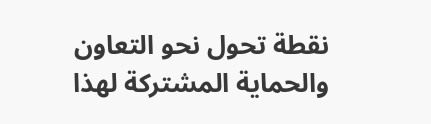نقطة تحول نحو التعاون والحماية المشتركة لهذا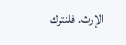الإرث. فلنترك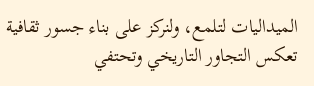الميداليات لتلمع، ولنركز على بناء جسور ثقافية تعكس التجاور التاريخي وتحتفي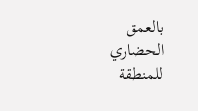بالعمق الحضاري للمنطقة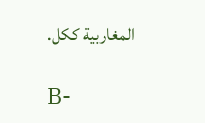المغاربية ككل.

B-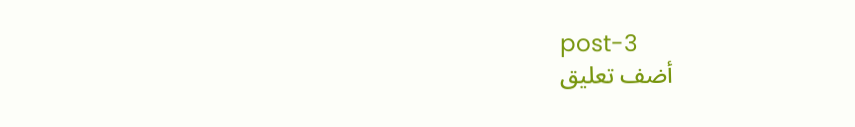post-3
أضف تعليق